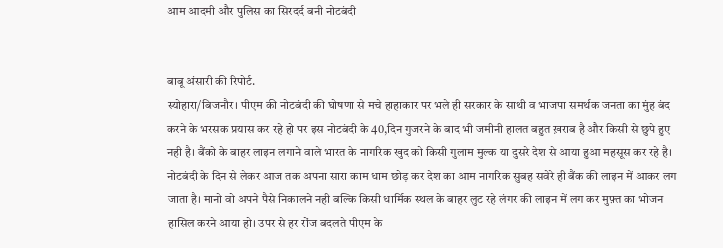आम आदमी और पुलिस का सिरदर्द बनी नोटबंदी


बाबू अंसारी की रिपोर्ट.
स्योहारा/बिजनौर। पीएम की नोटबंदी की घोषणा से मचे हाहाकार पर भले ही सरकार के साथी व भाजपा समर्थक जनता का मुंह बंद करने के भरसक प्रयास कर रहे हो पर इस नोटबंदी के 40,दिन गुजरने के बाद भी जमीनी हालत बहुत ख़राब है और किसी से छुपे हुए नही है। बैंको के बाहर लाइन लगाने वाले भारत के नागरिक खुद को किसी गुलाम मुल्क या दुसरे देश से आया हुआ महसूस कर रहे है। नोटबंदी के दिन से लेकर आज तक अपना सारा काम धाम छोड़ कर देश का आम नागरिक सुबह सवेरे ही बैंक की लाइन में आकर लग जाता है। मानो वो अपने पैसे निकालने नही बल्कि किसी धार्मिक स्थल के बाहर लुट रहे लंगर की लाइन में लग कर मुफ़्त का भोजन हासिल करने आया हो। उपर से हर रोंज बदलते पीएम के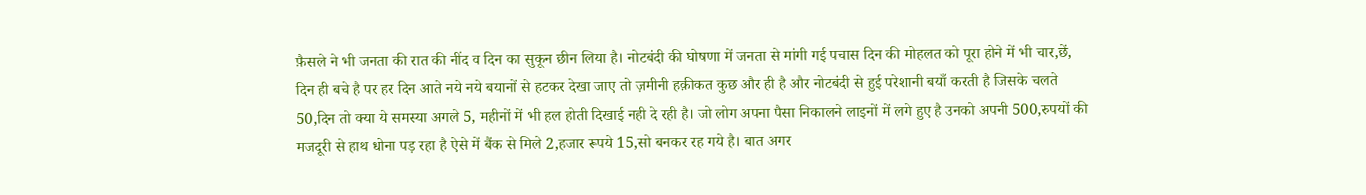फ़ैसले ने भी जनता की रात की नींद व दिन का सुकून छीन लिया है। नोटबंदी की घोषणा में जनता से मांगी गई पचास दिन की मोहलत को पूरा होने में भी चार,छें, दिन ही बचे है पर हर दिन आते नये नये बयानों से हटकर देखा जाए तो ज़मीनी हक़ीकत कुछ और ही है और नोटबंदी से हुई परेशानी बयाँ करती है जिसके चलते 50,दिन तो क्या ये समस्या अगले 5, महीनों में भी हल होती दिखाई नही दे रही है। जो लोग अपना पैसा निकालने लाइनों में लगे हुए है उनको अपनी 500,रुपयों की मजदूरी से हाथ धोना पड़ रहा है ऐसे में बैंक से मिले 2,हजार रूपये 15,सो बनकर रह गये है। बात अगर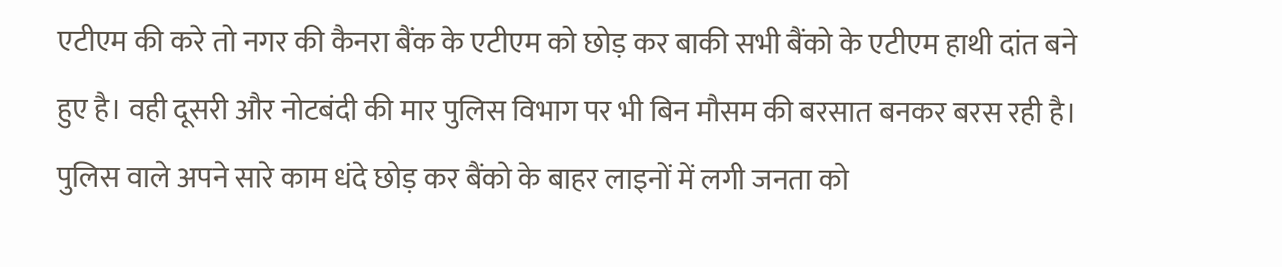एटीएम की करे तो नगर की कैनरा बैंक के एटीएम को छोड़ कर बाकी सभी बैंको के एटीएम हाथी दांत बने हुए है। वही दूसरी और नोटबंदी की मार पुलिस विभाग पर भी बिन मौसम की बरसात बनकर बरस रही है। पुलिस वाले अपने सारे काम धंदे छोड़ कर बैंको के बाहर लाइनों में लगी जनता को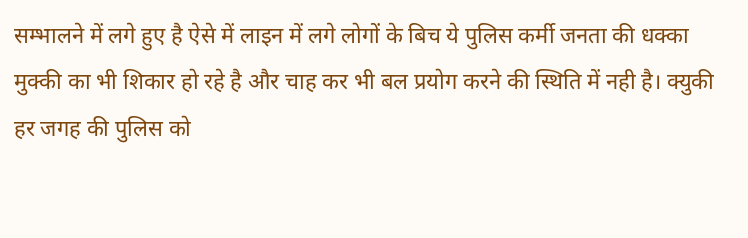सम्भालने में लगे हुए है ऐसे में लाइन में लगे लोगों के बिच ये पुलिस कर्मी जनता की धक्का मुक्की का भी शिकार हो रहे है और चाह कर भी बल प्रयोग करने की स्थिति में नही है। क्युकी हर जगह की पुलिस को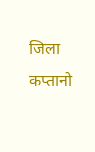जिला कप्तानो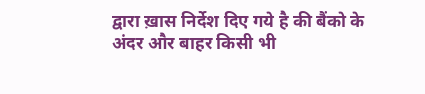द्वारा ख़ास निर्देश दिए गये है की बैंको के अंदर और बाहर किसी भी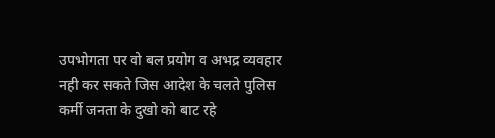उपभोगता पर वो बल प्रयोग व अभद्र व्यवहार नही कर सकते जिस आदेश के चलते पुलिस कर्मी जनता के दुखो को बाट रहे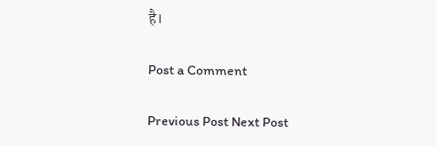है।

Post a Comment

Previous Post Next Post